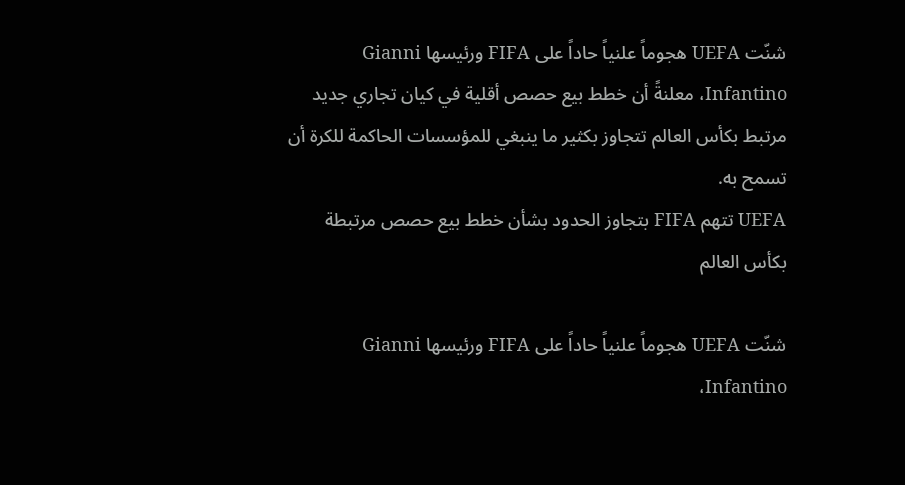شنّت UEFA هجوماً علنياً حاداً على FIFA ورئيسها Gianni Infantino، معلنةً أن خطط بيع حصص أقلية في كيان تجاري جديد مرتبط بكأس العالم تتجاوز بكثير ما ينبغي للمؤسسات الحاكمة للكرة أن تسمح به.
UEFA تتهم FIFA بتجاوز الحدود بشأن خطط بيع حصص مرتبطة بكأس العالم

شنّت UEFA هجوماً علنياً حاداً على FIFA ورئيسها Gianni Infantino،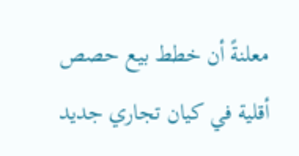معلنةً أن خطط بيع حصص أقلية في كيان تجاري جديد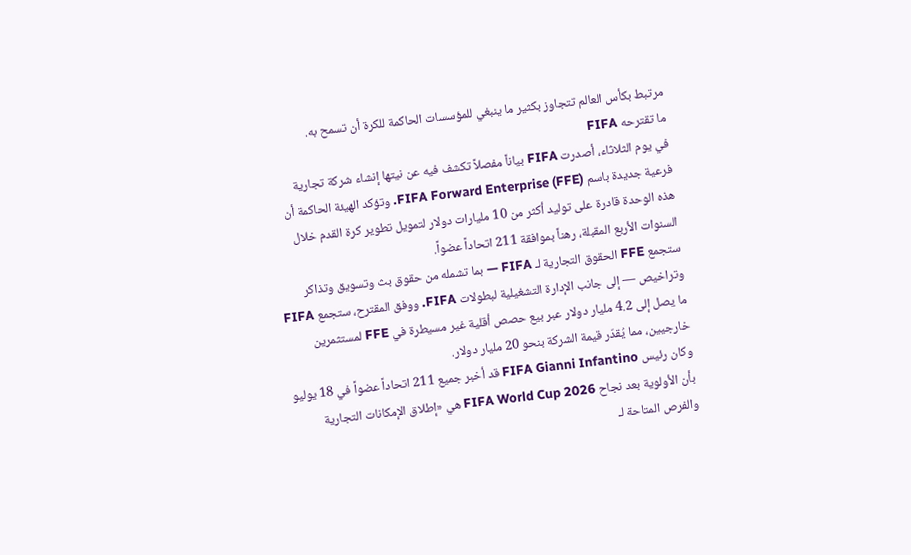مرتبط بكأس العالم تتجاوز بكثير ما ينبغي للمؤسسات الحاكمة للكرة أن تسمح به.
ما تقترحه FIFA
في يوم الثلاثاء، أصدرت FIFA بياناً مفصلاً تكشف فيه عن نيتها إنشاء شركة تجارية فرعية جديدة باسم FIFA Forward Enterprise (FFE). وتؤكد الهيئة الحاكمة أن هذه الوحدة قادرة على توليد أكثر من 10 مليارات دولار لتمويل تطوير كرة القدم خلال السنوات الأربع المقبلة، رهناً بموافقة 211 اتحاداً عضواً.
ستجمع FFE الحقوق التجارية لـ FIFA — بما تشمله من حقوق بث وتسويق وتذاكر وتراخيص — إلى جانب الإدارة التشغيلية لبطولات FIFA. ووفق المقترح، ستجمع FIFA ما يصل إلى 4.2 مليار دولار عبر بيع حصص أقلية غير مسيطرة في FFE لمستثمرين خارجيين، مما يُقدّر قيمة الشركة بنحو 20 مليار دولار.
وكان رئيس FIFA Gianni Infantino قد أخبر جميع 211 اتحاداً عضواً في 18 يوليو بأن الأولوية بعد نجاح FIFA World Cup 2026 هي «إطلاق الإمكانات التجارية والفرص المتاحة لـ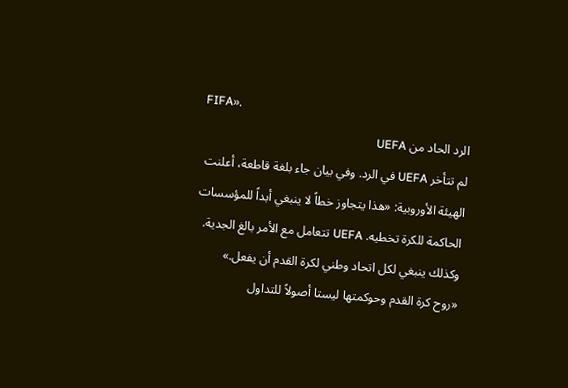FIFA».
الرد الحاد من UEFA
لم تتأخر UEFA في الرد. وفي بيان جاء بلغة قاطعة، أعلنت الهيئة الأوروبية: «هذا يتجاوز خطاً لا ينبغي أبداً للمؤسسات الحاكمة للكرة تخطيه. UEFA تتعامل مع الأمر بالغ الجدية. وكذلك ينبغي لكل اتحاد وطني لكرة القدم أن يفعل.»
«روح كرة القدم وحوكمتها ليستا أصولاً للتداول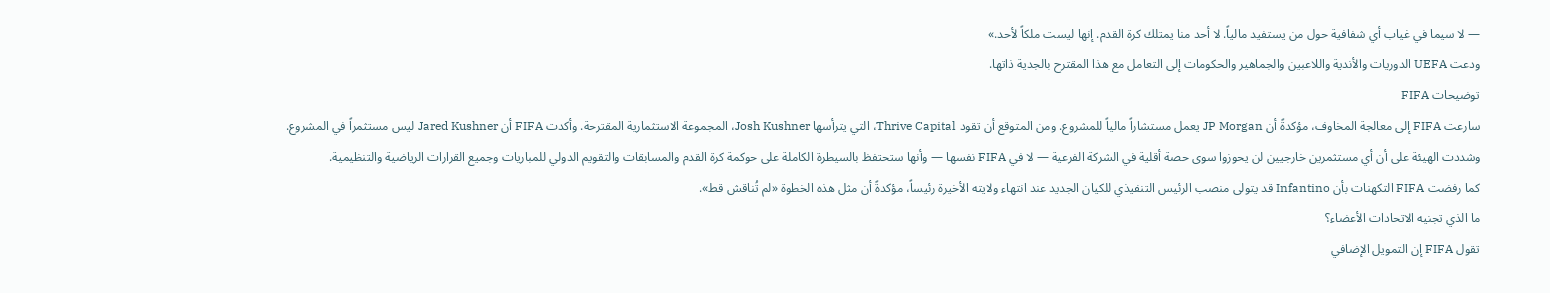— لا سيما في غياب أي شفافية حول من يستفيد مالياً. لا أحد منا يمتلك كرة القدم. إنها ليست ملكاً لأحد.»
ودعت UEFA الدوريات والأندية واللاعبين والجماهير والحكومات إلى التعامل مع هذا المقترح بالجدية ذاتها.
توضيحات FIFA
سارعت FIFA إلى معالجة المخاوف، مؤكدةً أن JP Morgan يعمل مستشاراً مالياً للمشروع. ومن المتوقع أن تقود Thrive Capital، التي يترأسها Josh Kushner، المجموعة الاستثمارية المقترحة. وأكدت FIFA أن Jared Kushner ليس مستثمراً في المشروع.
وشددت الهيئة على أن أي مستثمرين خارجيين لن يحوزوا سوى حصة أقلية في الشركة الفرعية — لا في FIFA نفسها — وأنها ستحتفظ بالسيطرة الكاملة على حوكمة كرة القدم والمسابقات والتقويم الدولي للمباريات وجميع القرارات الرياضية والتنظيمية.
كما رفضت FIFA التكهنات بأن Infantino قد يتولى منصب الرئيس التنفيذي للكيان الجديد عند انتهاء ولايته الأخيرة رئيساً، مؤكدةً أن مثل هذه الخطوة «لم تُناقش قط».
ما الذي تجنيه الاتحادات الأعضاء؟
تقول FIFA إن التمويل الإضافي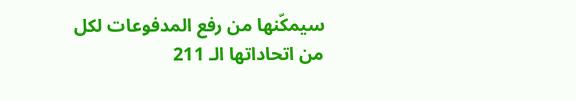سيمكّنها من رفع المدفوعات لكل من اتحاداتها الـ 211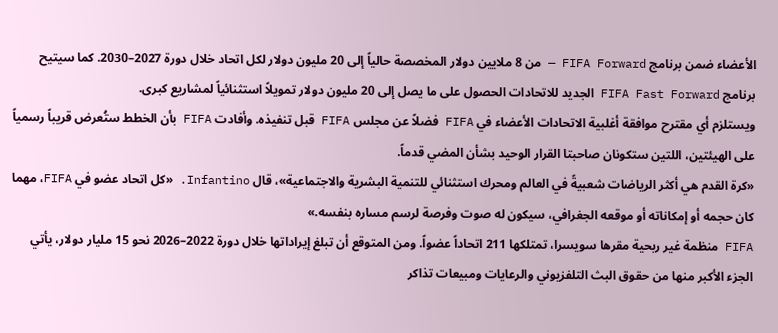الأعضاء ضمن برنامج FIFA Forward — من 8 ملايين دولار المخصصة حالياً إلى 20 مليون دولار لكل اتحاد خلال دورة 2027–2030. كما سيتيح برنامج FIFA Fast Forward الجديد للاتحادات الحصول على ما يصل إلى 20 مليون دولار تمويلاً استثنائياً لمشاريع كبرى.
ويستلزم أي مقترح موافقة أغلبية الاتحادات الأعضاء في FIFA فضلاً عن مجلس FIFA قبل تنفيذه. وأفادت FIFA بأن الخطط ستُعرض قريباً رسمياً على الهيئتين، اللتين ستكونان صاحبتا القرار الوحيد بشأن المضي قدماً.
«كرة القدم هي أكثر الرياضات شعبيةً في العالم ومحرك استثنائي للتنمية البشرية والاجتماعية»، قال Infantino. «كل اتحاد عضو في FIFA، مهما كان حجمه أو إمكاناته أو موقعه الجغرافي، سيكون له صوت وفرصة لرسم مساره بنفسه.»
FIFA منظمة غير ربحية مقرها سويسرا، تمتلكها 211 اتحاداً عضواً. ومن المتوقع أن تبلغ إيراداتها خلال دورة 2022–2026 نحو 15 مليار دولار، يأتي الجزء الأكبر منها من حقوق البث التلفزيوني والرعايات ومبيعات تذاكر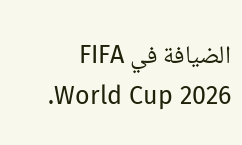الضيافة في FIFA World Cup 2026.